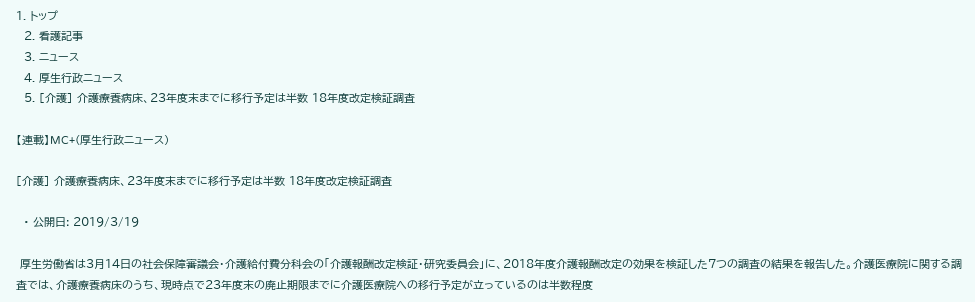1. トップ
  2. 看護記事
  3. ニュース
  4. 厚生行政ニュース
  5. [介護] 介護療養病床、23年度末までに移行予定は半数 18年度改定検証調査

【連載】MC+(厚生行政ニュース)

[介護] 介護療養病床、23年度末までに移行予定は半数 18年度改定検証調査

  • 公開日: 2019/3/19

 厚生労働省は3月14日の社会保障審議会・介護給付費分科会の「介護報酬改定検証・研究委員会」に、2018年度介護報酬改定の効果を検証した7つの調査の結果を報告した。介護医療院に関する調査では、介護療養病床のうち、現時点で23年度末の廃止期限までに介護医療院への移行予定が立っているのは半数程度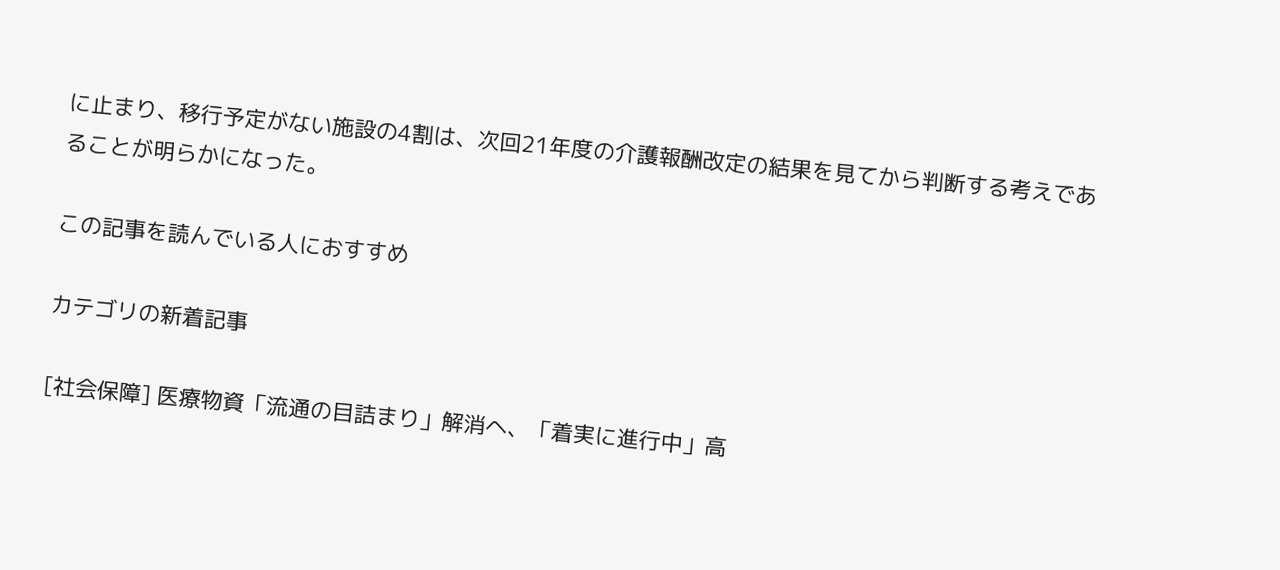に止まり、移行予定がない施設の4割は、次回21年度の介護報酬改定の結果を見てから判断する考えであることが明らかになった。

この記事を読んでいる人におすすめ

カテゴリの新着記事

[社会保障] 医療物資「流通の目詰まり」解消へ、「着実に進行中」高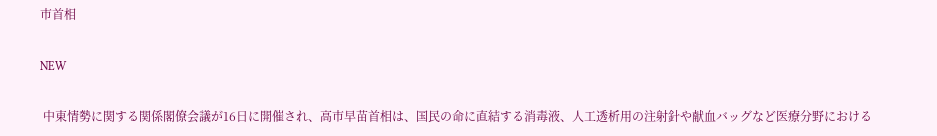市首相

NEW

 中東情勢に関する関係閣僚会議が16日に開催され、高市早苗首相は、国民の命に直結する消毒液、人工透析用の注射針や献血バッグなど医療分野における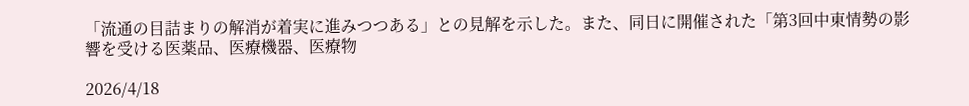「流通の目詰まりの解消が着実に進みつつある」との見解を示した。また、同日に開催された「第3回中東情勢の影響を受ける医薬品、医療機器、医療物

2026/4/18